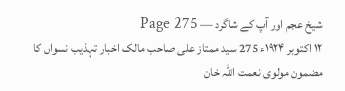شیخ عجم اور آپ کے شاگرد — Page 275
۱۲ اکتوبر ۱۹۲۴ء 275 سید ممتاز علی صاحب مالک اخبار تہذیب نسواں کا مضمون مولوی نعمت اللہ خان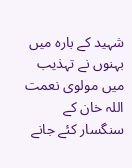شہید کے بارہ میں بہنوں نے تہذیب میں مولوی نعمت اللہ خان کے سنگسار کئے جانے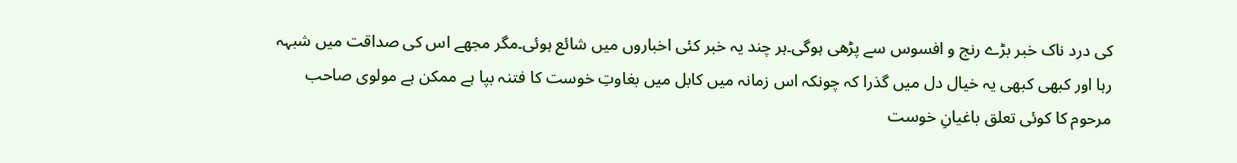کی درد ناک خبر بڑے رنج و افسوس سے پڑھی ہوگی۔ہر چند یہ خبر کئی اخباروں میں شائع ہوئی۔مگر مجھے اس کی صداقت میں شبہہ رہا اور کبھی کبھی یہ خیال دل میں گذرا کہ چونکہ اس زمانہ میں کابل میں بغاوتِ خوست کا فتنہ بپا ہے ممکن ہے مولوی صاحب مرحوم کا کوئی تعلق باغیانِ خوست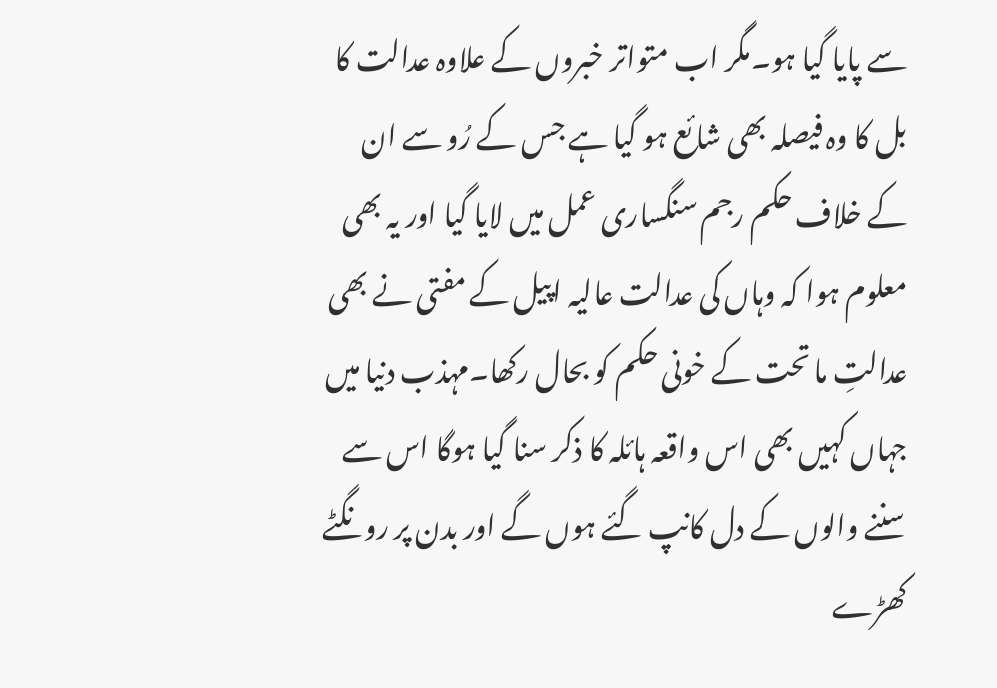سے پایا گیا ہو۔مگر اب متواتر خبروں کے علاوہ عدالت کا بل کا وہ فیصلہ بھی شائع ہو گیا ہے جس کے رُو سے ان کے خلاف حکم رجم سنگساری عمل میں لایا گیا اور یہ بھی معلوم ہوا کہ وہاں کی عدالت عالیہ اپیل کے مفتی نے بھی عدالتِ ما تحت کے خونی حکم کو بحال رکھا۔مہذب دنیا میں جہاں کہیں بھی اس واقعہ ہائلہ کا ذکر سنا گیا ہوگا اس سے سننے والوں کے دل کانپ گئے ہوں گے اور بدن پر رونگٹے کھڑے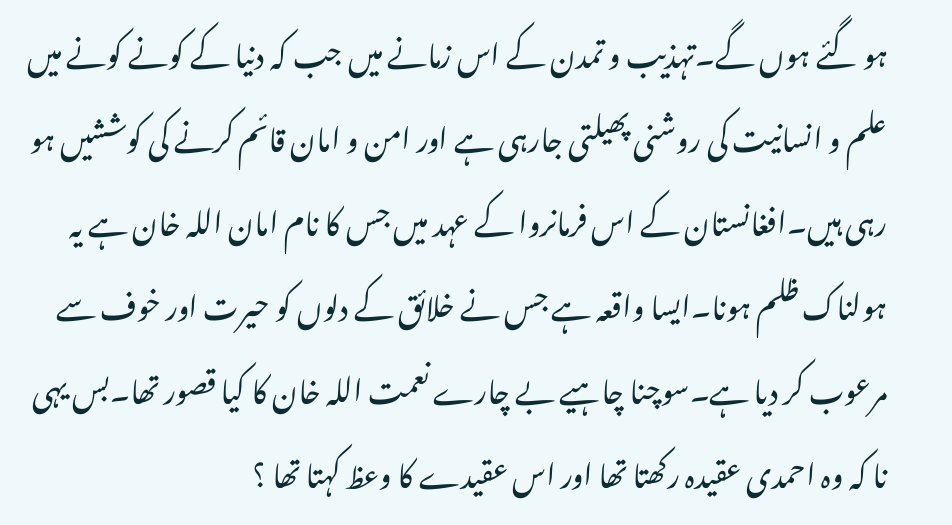ہو گئے ہوں گے۔تہذیب و تمدن کے اس زمانے میں جب کہ دنیا کے کونے کونے میں علم و انسانیت کی روشنی پھیلتی جارہی ہے اور امن و امان قائم کرنے کی کوششیں ہو رہی ہیں۔افغانستان کے اس فرمانروا کے عہد میں جس کا نام امان اللہ خان ہے یہ ہولناک ظلم ہونا۔ایسا واقعہ ہے جس نے خلائق کے دلوں کو حیرت اور خوف سے مرعوب کر دیا ہے۔سوچنا چاہیے بے چارے نعمت اللہ خان کا کیا قصور تھا۔بس یہی نا کہ وہ احمدی عقیدہ رکھتا تھا اور اس عقیدے کا وعظ کہتا تھا ؟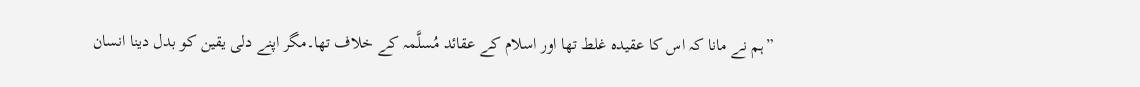”ہم نے مانا کہ اس کا عقیدہ غلط تھا اور اسلام کے عقائد مُسلَّمہ کے خلاف تھا۔مگر اپنے دلی یقین کو بدل دینا انسان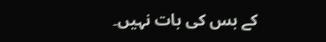کے بس کی بات نہیں۔